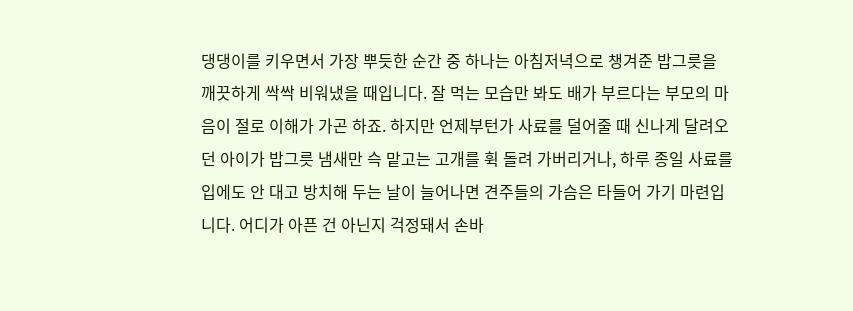댕댕이를 키우면서 가장 뿌듯한 순간 중 하나는 아침저녁으로 챙겨준 밥그릇을 깨끗하게 싹싹 비워냈을 때입니다. 잘 먹는 모습만 봐도 배가 부르다는 부모의 마음이 절로 이해가 가곤 하죠. 하지만 언제부턴가 사료를 덜어줄 때 신나게 달려오던 아이가 밥그릇 냄새만 슥 맡고는 고개를 휙 돌려 가버리거나, 하루 종일 사료를 입에도 안 대고 방치해 두는 날이 늘어나면 견주들의 가슴은 타들어 가기 마련입니다. 어디가 아픈 건 아닌지 걱정돼서 손바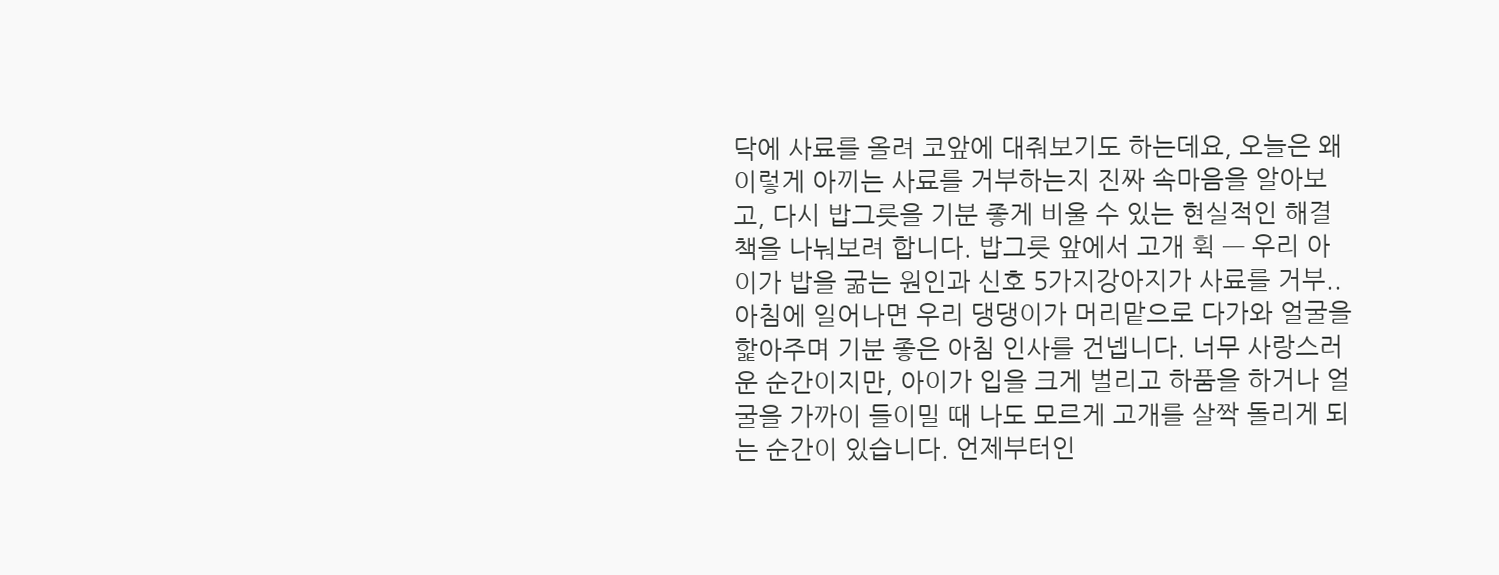닥에 사료를 올려 코앞에 대줘보기도 하는데요, 오늘은 왜 이렇게 아끼는 사료를 거부하는지 진짜 속마음을 알아보고, 다시 밥그릇을 기분 좋게 비울 수 있는 현실적인 해결책을 나눠보려 합니다. 밥그릇 앞에서 고개 휙 — 우리 아이가 밥을 굶는 원인과 신호 5가지강아지가 사료를 거부..
아침에 일어나면 우리 댕댕이가 머리맡으로 다가와 얼굴을 핥아주며 기분 좋은 아침 인사를 건넵니다. 너무 사랑스러운 순간이지만, 아이가 입을 크게 벌리고 하품을 하거나 얼굴을 가까이 들이밀 때 나도 모르게 고개를 살짝 돌리게 되는 순간이 있습니다. 언제부터인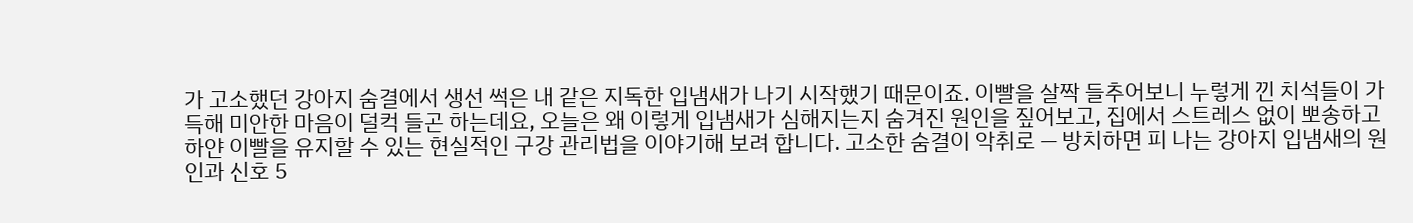가 고소했던 강아지 숨결에서 생선 썩은 내 같은 지독한 입냄새가 나기 시작했기 때문이죠. 이빨을 살짝 들추어보니 누렇게 낀 치석들이 가득해 미안한 마음이 덜컥 들곤 하는데요, 오늘은 왜 이렇게 입냄새가 심해지는지 숨겨진 원인을 짚어보고, 집에서 스트레스 없이 뽀송하고 하얀 이빨을 유지할 수 있는 현실적인 구강 관리법을 이야기해 보려 합니다. 고소한 숨결이 악취로 — 방치하면 피 나는 강아지 입냄새의 원인과 신호 5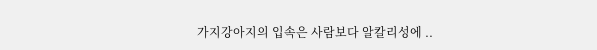가지강아지의 입속은 사람보다 알칼리성에 ..